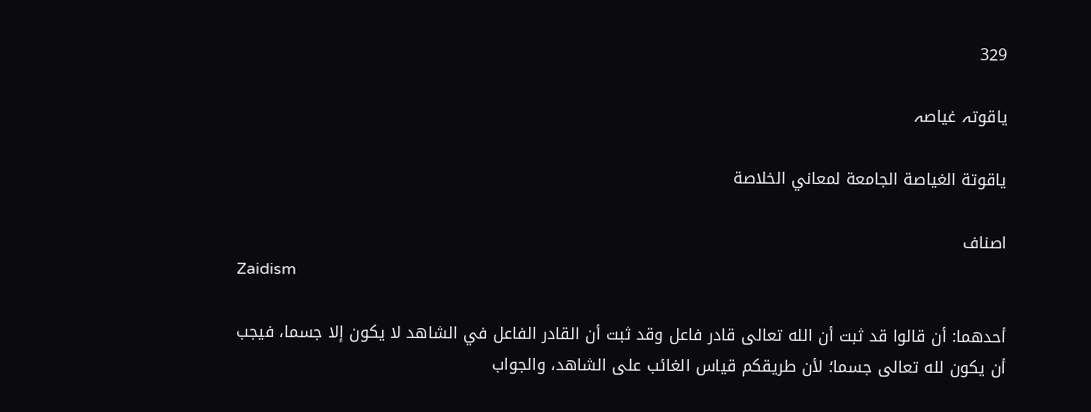329

یاقوتہ غیاصہ

ياقوتة الغياصة الجامعة لمعاني الخلاصة

اصناف
Zaidism

أحدهما: أن قالوا قد ثبت أن الله تعالى قادر فاعل وقد ثبت أن القادر الفاعل في الشاهد لا يكون إلا جسما، فيجب أن يكون لله تعالى جسما؛ لأن طريقكم قياس الغائب على الشاهد، والجواب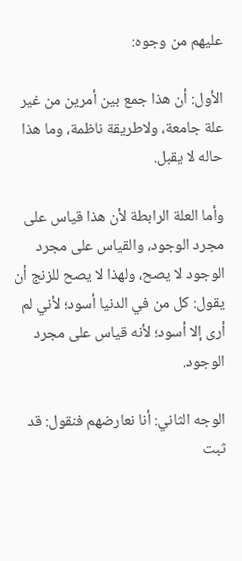عليهم من وجوه:

الأول: أن هذا جمع بين أمرين من غير علة جامعة، ولاطريقة ناظمة، وما هذا حاله لا يقبل.

وأما العلة الرابطة لأن هذا قياس على مجرد الوجود، والقياس على مجرد الوجود لا يصح، ولهذا لا يصح للزنج أن يقول: كل من في الدنيا أسود؛ لأني لم أرى إلا أسود؛ لأنه قياس على مجرد الوجود.

الوجه الثاني: أنا نعارضهم فنقول: قد ثبت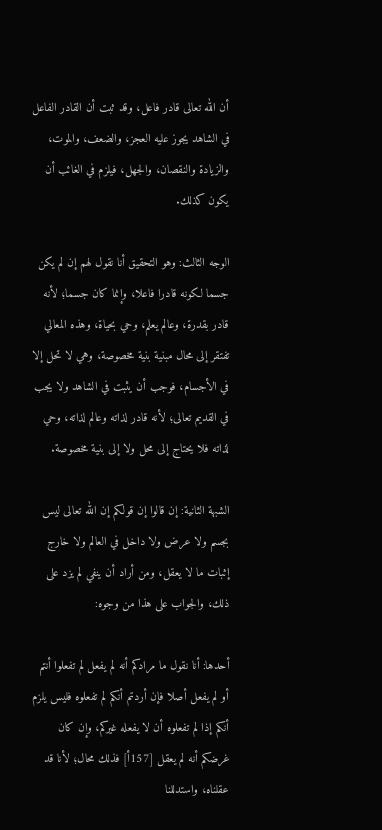أن الله تعالى قادر فاعل، وقد ثبت أن القادر الفاعل في الشاهد يجوز عليه العجز، والضعف، والموت، والزيادة والنقصان، والجهل، فيلزم في الغائب أن يكون كذلك.

الوجه الثالث: وهو التحقيق أنا نقول لهم إن لم يكن جسما لكونه قادرا فاعلا، وإنما كان جسما؛ لأنه قادر بقدرة، وعالم يعلم، وحي بحياة، وهذه المعالي تفتقر إلى محال مبنية بنية مخصوصة، وهي لا تحل إلا في الأجسام، فوجب أن يثبت في الشاهد ولا يجب في القديم تعالى؛ لأنه قادر لذاته وعالم لذاته، وحي لذاته فلا يحتاج إلى محل ولا إلى بنية مخصوصة.

الشبهة الثانية: إن قالوا إن قولكم إن الله تعالى ليس بجسم ولا عرض ولا داخل في العالم ولا خارج إثبات ما لا يعقل، ومن أراد أن ينفي لم يزد على ذلك، والجواب على هذا من وجوه:

أحدها: أنا نقول ما مرادكم أنه لم يفعل لم تفعلوا أنتم أو لم يفعل أصلا فإن أردتم أنكم لم تفعلوه فليس يلزم أنكم إذا لم تفعلوه أن لا يفعله غيركم، وإن كان غرضكم أنه لم يعقل [157أ] فذلك محال؛ لأنا قد عقلناه، واستدللنا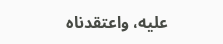عليه، واعتقدناه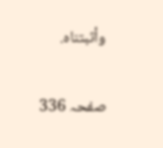وأثبتناه.

صفحہ 336